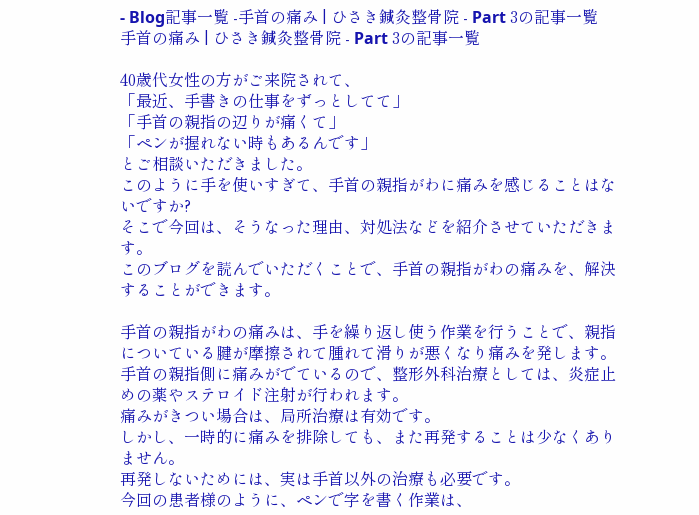- Blog記事一覧 -手首の痛み | ひさき鍼灸整骨院 - Part 3の記事一覧
手首の痛み | ひさき鍼灸整骨院 - Part 3の記事一覧

40歳代女性の方がご来院されて、
「最近、手書きの仕事をずっとしてて」
「手首の親指の辺りが痛くて」
「ペンが握れない時もあるんです」
とご相談いただきました。
このように手を使いすぎて、手首の親指がわに痛みを感じることはないですか?
そこで今回は、そうなった理由、対処法などを紹介させていただきます。
このブログを読んでいただくことで、手首の親指がわの痛みを、解決することができます。

手首の親指がわの痛みは、手を繰り返し使う作業を行うことで、親指についている腱が摩擦されて腫れて滑りが悪くなり痛みを発します。
手首の親指側に痛みがでているので、整形外科治療としては、炎症止めの薬やステロイド注射が行われます。
痛みがきつい場合は、局所治療は有効です。
しかし、一時的に痛みを排除しても、また再発することは少なくありません。
再発しないためには、実は手首以外の治療も必要です。
今回の患者様のように、ペンで字を書く作業は、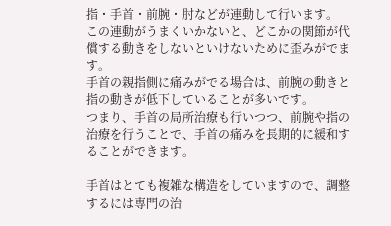指・手首・前腕・肘などが連動して行います。
この連動がうまくいかないと、どこかの関節が代償する動きをしないといけないために歪みがでます。
手首の親指側に痛みがでる場合は、前腕の動きと指の動きが低下していることが多いです。
つまり、手首の局所治療も行いつつ、前腕や指の治療を行うことで、手首の痛みを長期的に緩和することができます。

手首はとても複雑な構造をしていますので、調整するには専門の治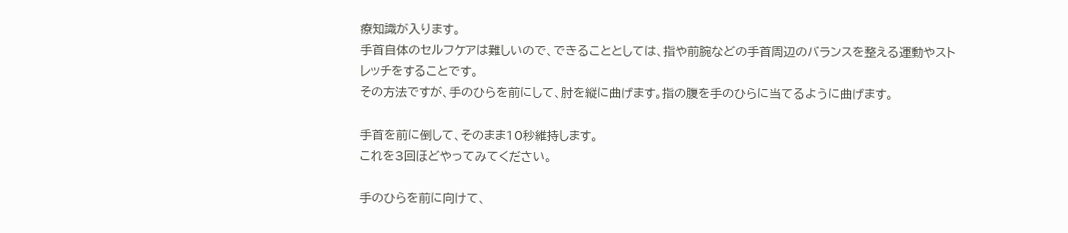療知識が入ります。
手首自体のセルフケアは難しいので、できることとしては、指や前腕などの手首周辺のバランスを整える運動やストレッチをすることです。
その方法ですが、手のひらを前にして、肘を縦に曲げます。指の腹を手のひらに当てるように曲げます。

手首を前に倒して、そのまま10秒維持します。
これを3回ほどやってみてください。

手のひらを前に向けて、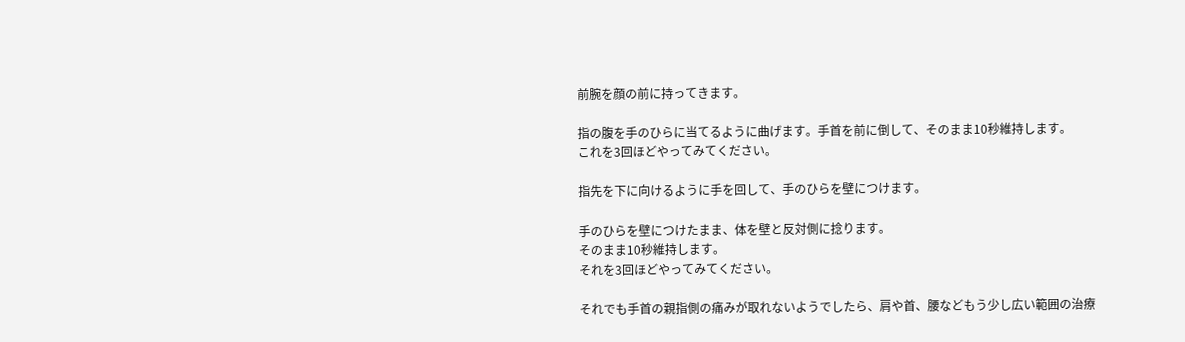前腕を顔の前に持ってきます。

指の腹を手のひらに当てるように曲げます。手首を前に倒して、そのまま10秒維持します。
これを3回ほどやってみてください。

指先を下に向けるように手を回して、手のひらを壁につけます。

手のひらを壁につけたまま、体を壁と反対側に捻ります。
そのまま10秒維持します。
それを3回ほどやってみてください。

それでも手首の親指側の痛みが取れないようでしたら、肩や首、腰などもう少し広い範囲の治療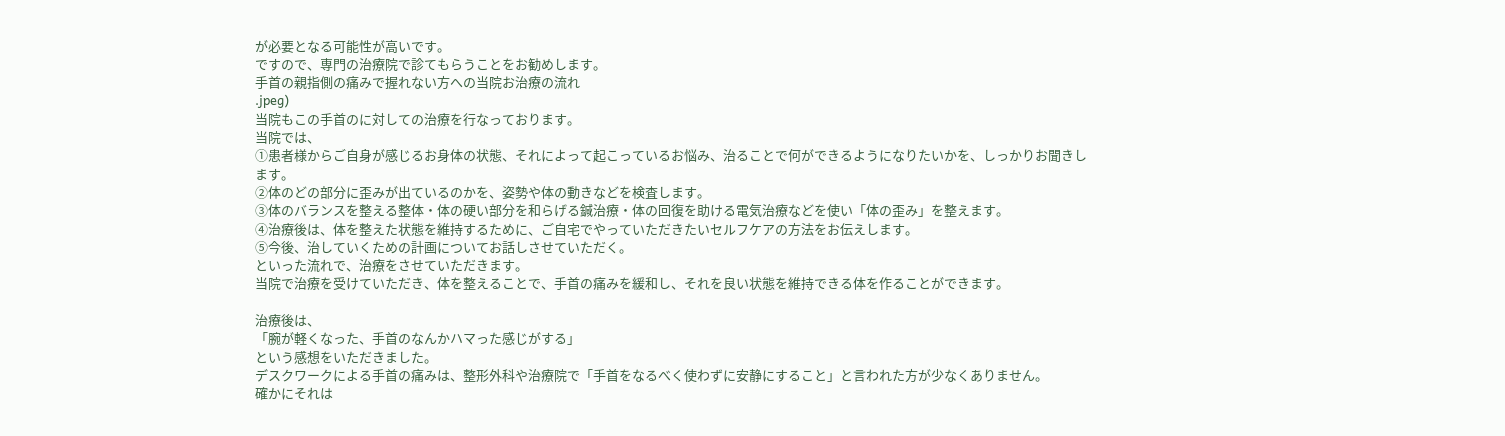が必要となる可能性が高いです。
ですので、専門の治療院で診てもらうことをお勧めします。
手首の親指側の痛みで握れない方への当院お治療の流れ
.jpeg)
当院もこの手首のに対しての治療を行なっております。
当院では、
①患者様からご自身が感じるお身体の状態、それによって起こっているお悩み、治ることで何ができるようになりたいかを、しっかりお聞きします。
②体のどの部分に歪みが出ているのかを、姿勢や体の動きなどを検査します。
③体のバランスを整える整体・体の硬い部分を和らげる鍼治療・体の回復を助ける電気治療などを使い「体の歪み」を整えます。
④治療後は、体を整えた状態を維持するために、ご自宅でやっていただきたいセルフケアの方法をお伝えします。
⑤今後、治していくための計画についてお話しさせていただく。
といった流れで、治療をさせていただきます。
当院で治療を受けていただき、体を整えることで、手首の痛みを緩和し、それを良い状態を維持できる体を作ることができます。

治療後は、
「腕が軽くなった、手首のなんかハマった感じがする」
という感想をいただきました。
デスクワークによる手首の痛みは、整形外科や治療院で「手首をなるべく使わずに安静にすること」と言われた方が少なくありません。
確かにそれは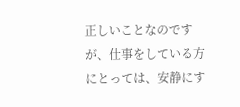正しいことなのですが、仕事をしている方にとっては、安静にす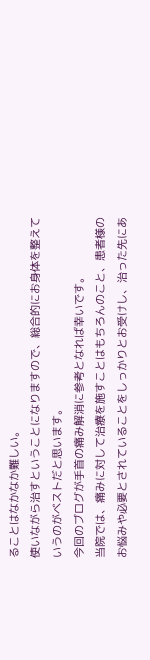ることはなかなか難しい。
使いながら治すということになりますので、総合的にお身体を整えていうのがベストだと思います。
今回のブログが手首の痛み解消に参考となれば幸いです。
当院では、痛みに対して治療を施すことはもちろんのこと、患者様のお悩みや必要とされていることをしっかりとお受けし、治った先にあ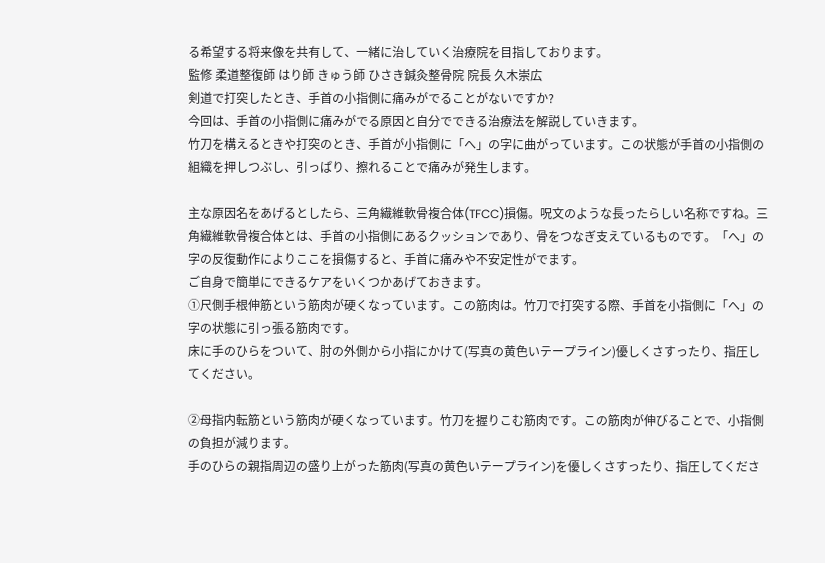る希望する将来像を共有して、一緒に治していく治療院を目指しております。
監修 柔道整復師 はり師 きゅう師 ひさき鍼灸整骨院 院長 久木崇広
剣道で打突したとき、手首の小指側に痛みがでることがないですか?
今回は、手首の小指側に痛みがでる原因と自分でできる治療法を解説していきます。
竹刀を構えるときや打突のとき、手首が小指側に「へ」の字に曲がっています。この状態が手首の小指側の組織を押しつぶし、引っぱり、擦れることで痛みが発生します。

主な原因名をあげるとしたら、三角繊維軟骨複合体(TFCC)損傷。呪文のような長ったらしい名称ですね。三角繊維軟骨複合体とは、手首の小指側にあるクッションであり、骨をつなぎ支えているものです。「へ」の字の反復動作によりここを損傷すると、手首に痛みや不安定性がでます。
ご自身で簡単にできるケアをいくつかあげておきます。
①尺側手根伸筋という筋肉が硬くなっています。この筋肉は。竹刀で打突する際、手首を小指側に「へ」の字の状態に引っ張る筋肉です。
床に手のひらをついて、肘の外側から小指にかけて(写真の黄色いテープライン)優しくさすったり、指圧してください。

②母指内転筋という筋肉が硬くなっています。竹刀を握りこむ筋肉です。この筋肉が伸びることで、小指側の負担が減ります。
手のひらの親指周辺の盛り上がった筋肉(写真の黄色いテープライン)を優しくさすったり、指圧してくださ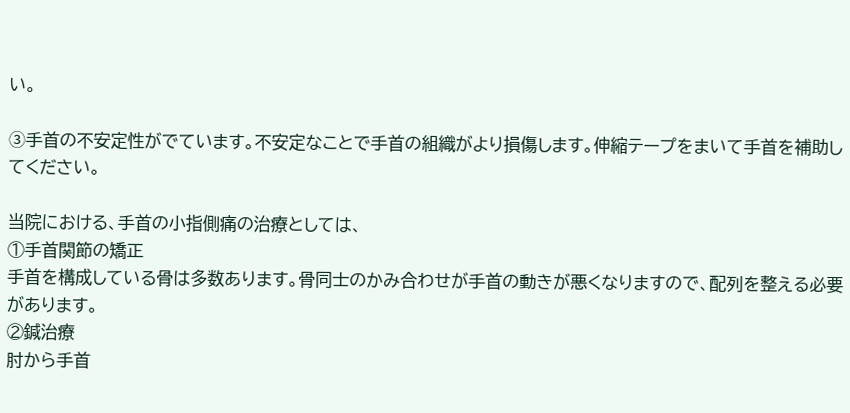い。

➂手首の不安定性がでています。不安定なことで手首の組織がより損傷します。伸縮テープをまいて手首を補助してください。

当院における、手首の小指側痛の治療としては、
①手首関節の矯正
手首を構成している骨は多数あります。骨同士のかみ合わせが手首の動きが悪くなりますので、配列を整える必要があります。
②鍼治療
肘から手首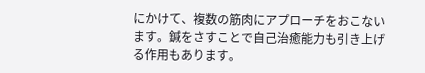にかけて、複数の筋肉にアプローチをおこないます。鍼をさすことで自己治癒能力も引き上げる作用もあります。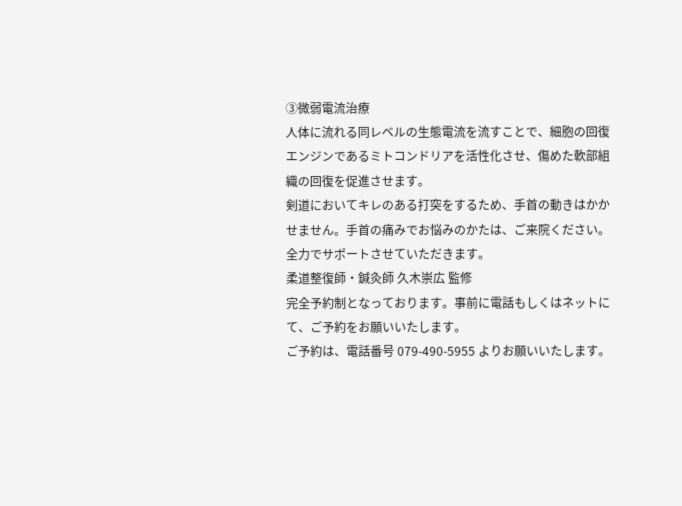➂微弱電流治療
人体に流れる同レベルの生態電流を流すことで、細胞の回復エンジンであるミトコンドリアを活性化させ、傷めた軟部組織の回復を促進させます。
剣道においてキレのある打突をするため、手首の動きはかかせません。手首の痛みでお悩みのかたは、ご来院ください。全力でサポートさせていただきます。
柔道整復師・鍼灸師 久木崇広 監修
完全予約制となっております。事前に電話もしくはネットにて、ご予約をお願いいたします。
ご予約は、電話番号 079-490-5955 よりお願いいたします。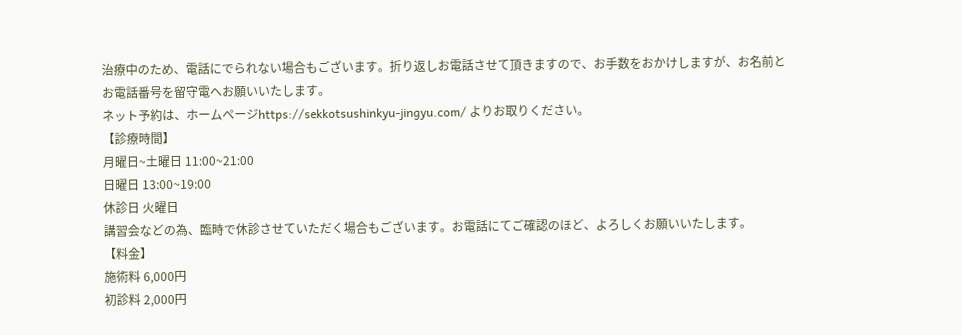治療中のため、電話にでられない場合もございます。折り返しお電話させて頂きますので、お手数をおかけしますが、お名前とお電話番号を留守電へお願いいたします。
ネット予約は、ホームページhttps://sekkotsushinkyu-jingyu.com/ よりお取りください。
【診療時間】
月曜日~土曜日 11:00~21:00
日曜日 13:00~19:00
休診日 火曜日
講習会などの為、臨時で休診させていただく場合もございます。お電話にてご確認のほど、よろしくお願いいたします。
【料金】
施術料 6,000円
初診料 2,000円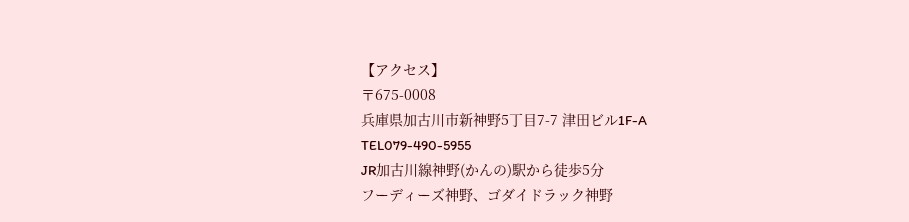【アクセス】
〒675-0008
兵庫県加古川市新神野5丁目7-7 津田ビル1F-A
TEL079-490-5955
JR加古川線神野(かんの)駅から徒歩5分
フーディーズ神野、ゴダイドラック神野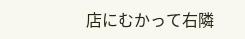店にむかって右隣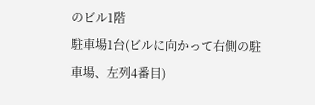のビル1階
駐車場1台(ビルに向かって右側の駐車場、左列4番目)